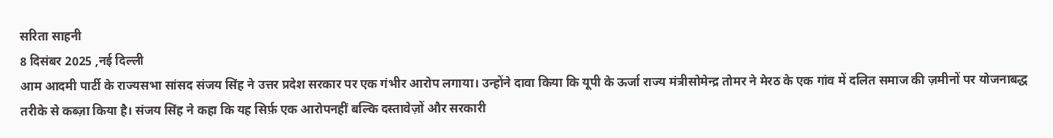सरिता साहनी
8 दिसंबर 2025 ,नई दिल्ली
आम आदमी पार्टी के राज्यसभा सांसद संजय सिंह ने उत्तर प्रदेश सरकार पर एक गंभीर आरोप लगाया। उन्होंने दावा किया कि यूपी के ऊर्जा राज्य मंत्रीसोमेन्द्र तोमर ने मेरठ के एक गांव में दलित समाज की ज़मीनों पर योजनाबद्ध तरीके से कब्ज़ा किया है। संजय सिंह ने कहा कि यह सिर्फ़ एक आरोपनहीं बल्कि दस्तावेज़ों और सरकारी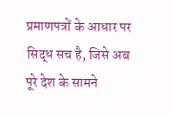प्रमाणपत्रों के आधार पर सिद्ध सच है, जिसे अब पूरे देश के सामने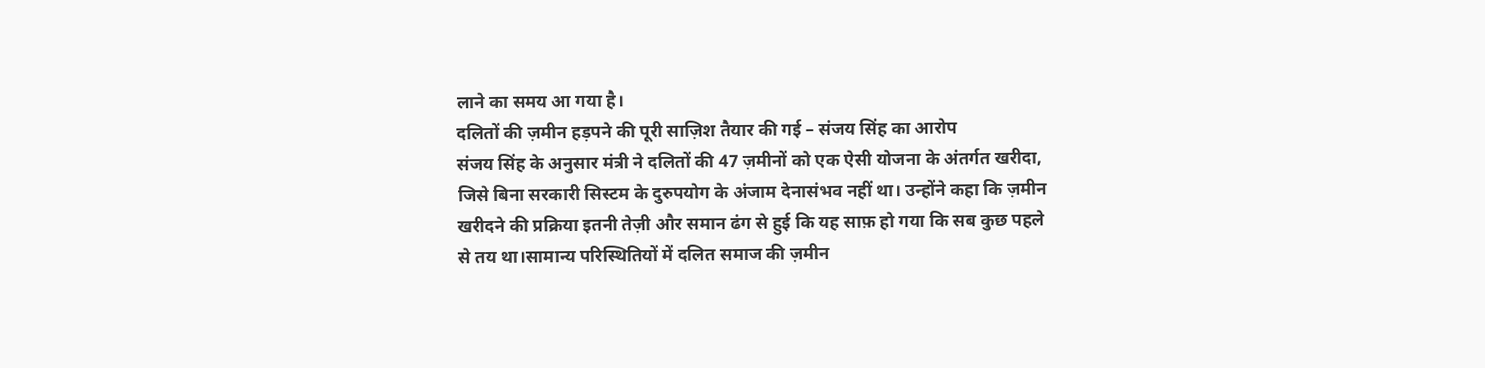लाने का समय आ गया है।
दलितों की ज़मीन हड़पने की पूरी साज़िश तैयार की गई – संजय सिंह का आरोप
संजय सिंह के अनुसार मंत्री ने दलितों की 47 ज़मीनों को एक ऐसी योजना के अंतर्गत खरीदा, जिसे बिना सरकारी सिस्टम के दुरुपयोग के अंजाम देनासंभव नहीं था। उन्होंने कहा कि ज़मीन खरीदने की प्रक्रिया इतनी तेज़ी और समान ढंग से हुई कि यह साफ़ हो गया कि सब कुछ पहले से तय था।सामान्य परिस्थितियों में दलित समाज की ज़मीन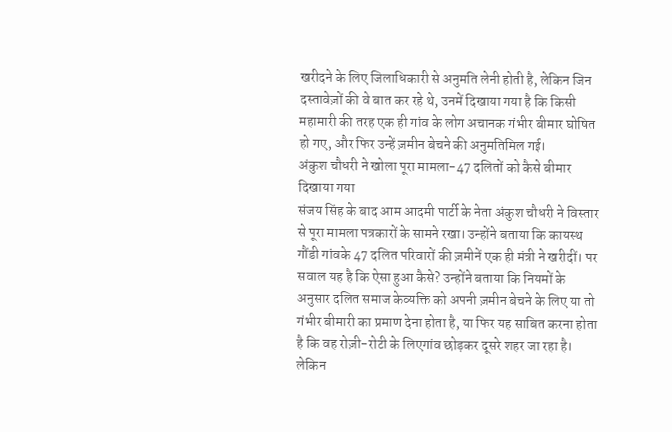खरीदने के लिए जिलाधिकारी से अनुमति लेनी होती है, लेकिन जिन दस्तावेज़ों की वे बात कर रहे थे, उनमें दिखाया गया है कि किसी महामारी की तरह एक ही गांव के लोग अचानक गंभीर बीमार घोषित हो गए, और फिर उन्हें ज़मीन बेचने की अनुमतिमिल गई।
अंकुश चौधरी ने खोला पूरा मामला-47 दलितों को कैसे बीमार दिखाया गया
संजय सिंह के बाद आम आदमी पार्टी के नेता अंकुश चौधरी ने विस्तार से पूरा मामला पत्रकारों के सामने रखा। उन्होंने बताया कि कायस्थ गौंडी गांवके 47 दलित परिवारों की ज़मीनें एक ही मंत्री ने खरीदीं। पर सवाल यह है कि ऐसा हुआ कैसे? उन्होंने बताया कि नियमों के अनुसार दलित समाज केव्यक्ति को अपनी ज़मीन बेचने के लिए या तो गंभीर बीमारी का प्रमाण देना होता है, या फिर यह साबित करना होता है कि वह रोज़ी-रोटी के लिएगांव छोड़कर दूसरे शहर जा रहा है। लेकिन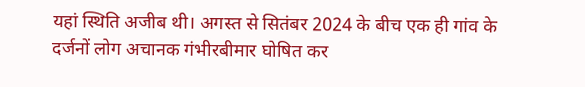यहां स्थिति अजीब थी। अगस्त से सितंबर 2024 के बीच एक ही गांव के दर्जनों लोग अचानक गंभीरबीमार घोषित कर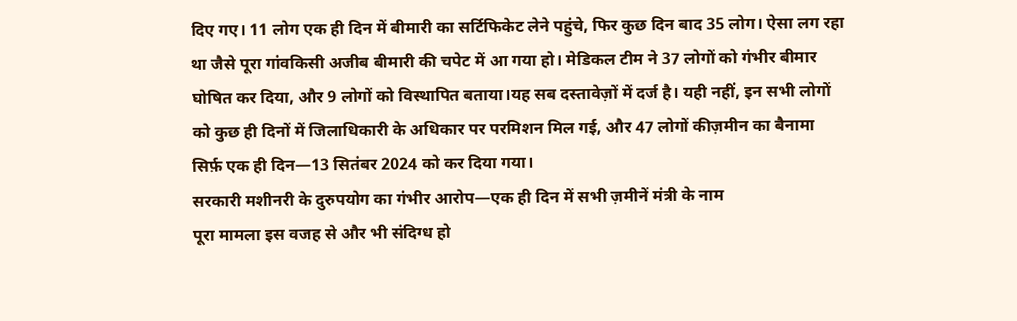दिए गए। 11 लोग एक ही दिन में बीमारी का सर्टिफिकेट लेने पहुंचे, फिर कुछ दिन बाद 35 लोग। ऐसा लग रहा था जैसे पूरा गांवकिसी अजीब बीमारी की चपेट में आ गया हो। मेडिकल टीम ने 37 लोगों को गंभीर बीमार घोषित कर दिया, और 9 लोगों को विस्थापित बताया।यह सब दस्तावेज़ों में दर्ज है। यही नहीं, इन सभी लोगों को कुछ ही दिनों में जिलाधिकारी के अधिकार पर परमिशन मिल गई, और 47 लोगों कीज़मीन का बैनामा सिर्फ़ एक ही दिन—13 सितंबर 2024 को कर दिया गया।
सरकारी मशीनरी के दुरुपयोग का गंभीर आरोप—एक ही दिन में सभी ज़मीनें मंत्री के नाम
पूरा मामला इस वजह से और भी संदिग्ध हो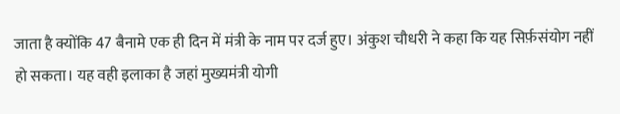जाता है क्योंकि 47 बैनामे एक ही दिन में मंत्री के नाम पर दर्ज हुए। अंकुश चौधरी ने कहा कि यह सिर्फ़संयोग नहीं हो सकता। यह वही इलाका है जहां मुख्यमंत्री योगी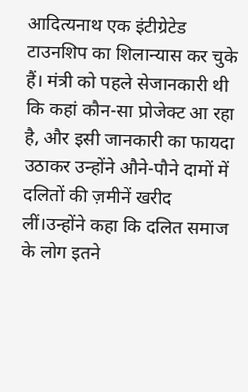आदित्यनाथ एक इंटीग्रेटेड टाउनशिप का शिलान्यास कर चुके हैं। मंत्री को पहले सेजानकारी थी कि कहां कौन-सा प्रोजेक्ट आ रहा है, और इसी जानकारी का फायदा उठाकर उन्होंने औने-पौने दामों में दलितों की ज़मीनें खरीद लीं।उन्होंने कहा कि दलित समाज के लोग इतने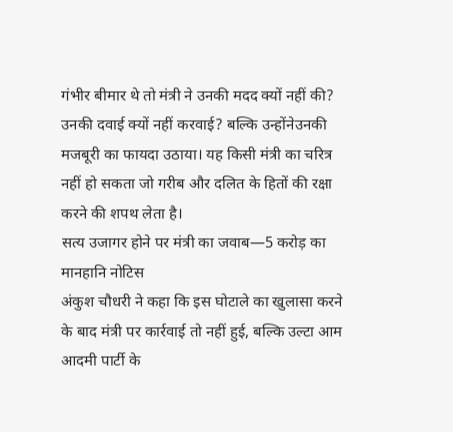गंभीर बीमार थे तो मंत्री ने उनकी मदद क्यों नहीं की? उनकी दवाई क्यों नहीं करवाई? बल्कि उन्होंनेउनकी मजबूरी का फायदा उठाया। यह किसी मंत्री का चरित्र नहीं हो सकता जो गरीब और दलित के हितों की रक्षा करने की शपथ लेता है।
सत्य उजागर होने पर मंत्री का जवाब—5 करोड़ का मानहानि नोटिस
अंकुश चौधरी ने कहा कि इस घोटाले का खुलासा करने के बाद मंत्री पर कार्रवाई तो नहीं हुई, बल्कि उल्टा आम आदमी पार्टी के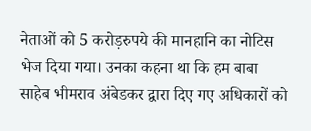नेताओं को 5 करोड़रुपये की मानहानि का नोटिस भेज दिया गया। उनका कहना था कि हम बाबा साहेब भीमराव अंबेडकर द्वारा दिए गए अधिकारों को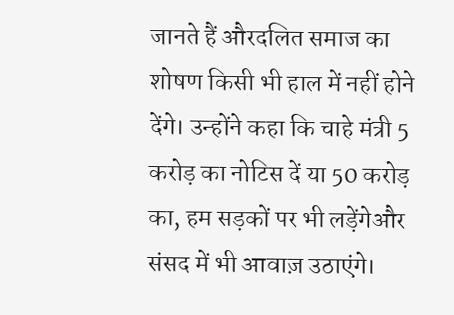जानते हैं औरदलित समाज का शोषण किसी भी हाल में नहीं होने देंगे। उन्होंने कहा कि चाहे मंत्री 5 करोड़ का नोटिस दें या 50 करोड़ का, हम सड़कों पर भी लड़ेंगेऔर संसद में भी आवाज़ उठाएंगे।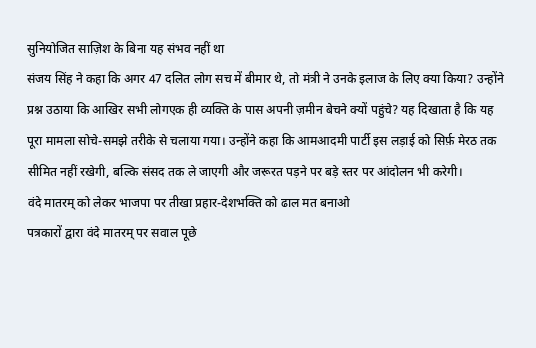सुनियोजित साज़िश के बिना यह संभव नहीं था
संजय सिंह ने कहा कि अगर 47 दलित लोग सच में बीमार थे, तो मंत्री ने उनके इलाज के लिए क्या किया? उन्होंने प्रश्न उठाया कि आखिर सभी लोगएक ही व्यक्ति के पास अपनी ज़मीन बेचने क्यों पहुंचे? यह दिखाता है कि यह पूरा मामला सोचे-समझे तरीके से चलाया गया। उन्होंने कहा कि आमआदमी पार्टी इस लड़ाई को सिर्फ़ मेरठ तक सीमित नहीं रखेगी, बल्कि संसद तक ले जाएगी और जरूरत पड़ने पर बड़े स्तर पर आंदोलन भी करेगी।
वंदे मातरम् को लेकर भाजपा पर तीखा प्रहार-देशभक्ति को ढाल मत बनाओ
पत्रकारों द्वारा वंदे मातरम् पर सवाल पूछे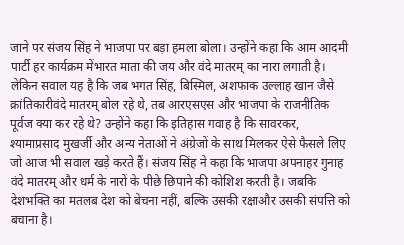जाने पर संजय सिंह ने भाजपा पर बड़ा हमला बोला। उन्होंने कहा कि आम आदमी पार्टी हर कार्यक्रम मेंभारत माता की जय और वंदे मातरम् का नारा लगाती है। लेकिन सवाल यह है कि जब भगत सिंह, बिस्मिल, अशफाक उल्लाह खान जैसे क्रांतिकारीवंदे मातरम् बोल रहे थे, तब आरएसएस और भाजपा के राजनीतिक पूर्वज क्या कर रहे थे? उन्होंने कहा कि इतिहास गवाह है कि सावरकर, श्यामाप्रसाद मुखर्जी और अन्य नेताओं ने अंग्रेजों के साथ मिलकर ऐसे फैसले लिए जो आज भी सवाल खड़े करते हैं। संजय सिंह ने कहा कि भाजपा अपनाहर गुनाह वंदे मातरम् और धर्म के नारों के पीछे छिपाने की कोशिश करती है। जबकि देशभक्ति का मतलब देश को बेचना नहीं, बल्कि उसकी रक्षाऔर उसकी संपत्ति को बचाना है।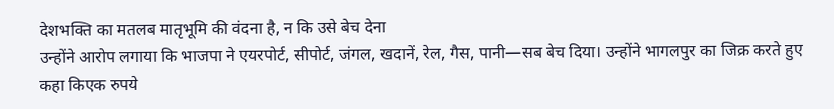देशभक्ति का मतलब मातृभूमि की वंदना है, न कि उसे बेच देना
उन्होंने आरोप लगाया कि भाजपा ने एयरपोर्ट, सीपोर्ट, जंगल, खदानें, रेल, गैस, पानी—सब बेच दिया। उन्होंने भागलपुर का जिक्र करते हुए कहा किएक रुपये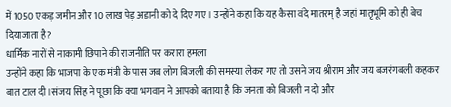में 1050 एकड़ जमीन और 10 लाख पेड़ अडानी को दे दिए गए। उन्होंने कहा कि यह कैसा वंदे मातरम् है जहां मातृभूमि को ही बेच दियाजाता है?
धार्मिक नारों से नाकामी छिपाने की राजनीति पर करारा हमला
उन्होंने कहा कि भाजपा के एक मंत्री के पास जब लोग बिजली की समस्या लेकर गए तो उसने जय श्रीराम और जय बजरंगबली कहकर बात टाल दी।संजय सिंह ने पूछा कि क्या भगवान ने आपको बताया है कि जनता को बिजली न दो और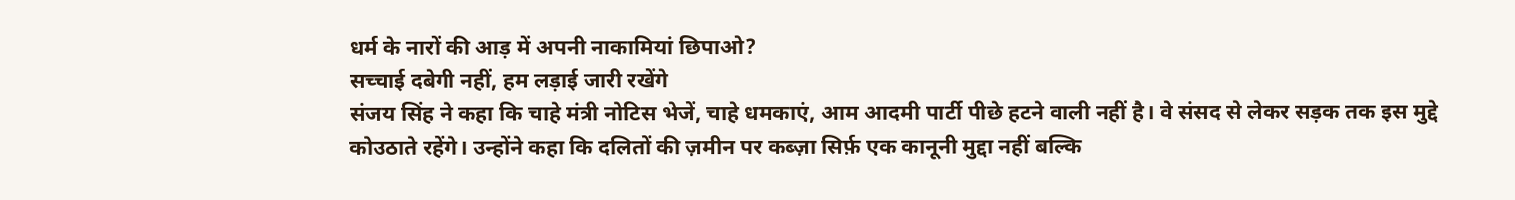धर्म के नारों की आड़ में अपनी नाकामियां छिपाओ?
सच्चाई दबेगी नहीं, हम लड़ाई जारी रखेंगे
संजय सिंह ने कहा कि चाहे मंत्री नोटिस भेजें, चाहे धमकाएं, आम आदमी पार्टी पीछे हटने वाली नहीं है। वे संसद से लेकर सड़क तक इस मुद्दे कोउठाते रहेंगे। उन्होंने कहा कि दलितों की ज़मीन पर कब्ज़ा सिर्फ़ एक कानूनी मुद्दा नहीं बल्कि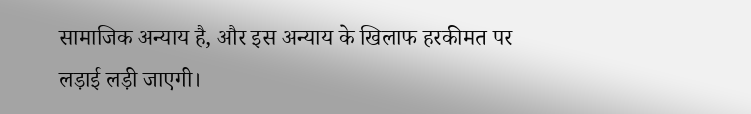सामाजिक अन्याय है, और इस अन्याय के खिलाफ हरकीमत पर लड़ाई लड़ी जाएगी।